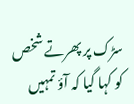سڑک پر پھرتے شخص کو کہا گیا کہ آؤ تمہیں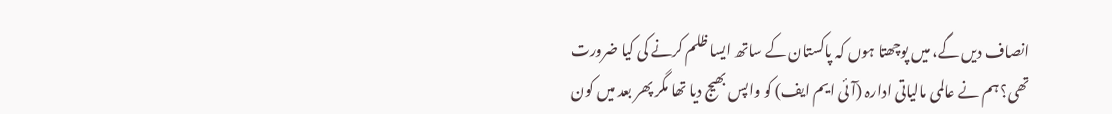انصاف دیں گے، میں پوچھتا ہوں کہ پاکستان کے ساتھ ایسا ظلم کرنے کی کیا ضرورت تھی؟ ہم نے عالمی مالیاتی ادارہ (آئی ایم ایف) کو واپس بھیج دیا تھا مگر پھر بعد میں کون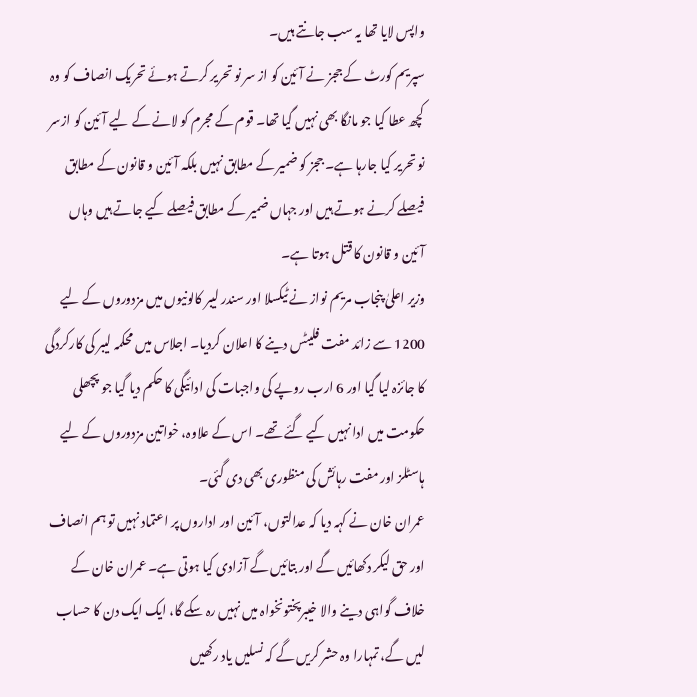واپس لایا تھا یہ سب جانتے ہیں۔
سپریم کورٹ کے ججز نے آئین کو از سر نو تحریر کرتے ہوئے تحریک انصاف کو وہ کچھ عطا کیا جو مانگا بھی نہیں گیا تھا۔ قوم کے مجرم کو لانے کے لیے آئین کو ازسر نو تحریر کیا جارہا ہے۔ ججز کو ضمیر کے مطابق نہیں بلکہ آئین و قانون کے مطابق فیصلے کرنے ہوتے ہیں اور جہاں ضمیر کے مطابق فیصلے کیے جاتے ہیں وہاں آئین و قانون کا قتل ہوتا ہے۔
وزیر اعلیٰ پنجاب مریم نواز نے ٹیکسلا اور سندر لیبر کالونیوں میں مزدوروں کے لیے 1200 سے زائد مفت فلیٹس دینے کا اعلان کردیا۔ اجلاس میں محکمہ لیبر کی کارکردگی کا جائزہ لیا گیا اور 6 ارب روپے کی واجبات کی ادائیگی کا حکم دیا گیا جو پچھلی حکومت میں ادا نہیں کیے گئے تھے۔ اس کے علاوہ، خواتین مزدوروں کے لیے ہاسٹلز اور مفت رہائش کی منظوری بھی دی گئی۔
عمران خان نے کہہ دیا کہ عدالتوں، آئین اور اداروں پر اعتماد نہیں تو ہم انصاف اور حق لیکر دکھائیں گے اور بتائیں گے آزادی کیا ہوتی ہے۔ عمران خان کے خلاف گواہی دینے والا خیبرپختونخواہ میں نہیں رہ سکے گا، ایک ایک دن کا حساب لیں گے، تمہارا وہ حشر کریں گے کہ نسلیں یاد رکھیں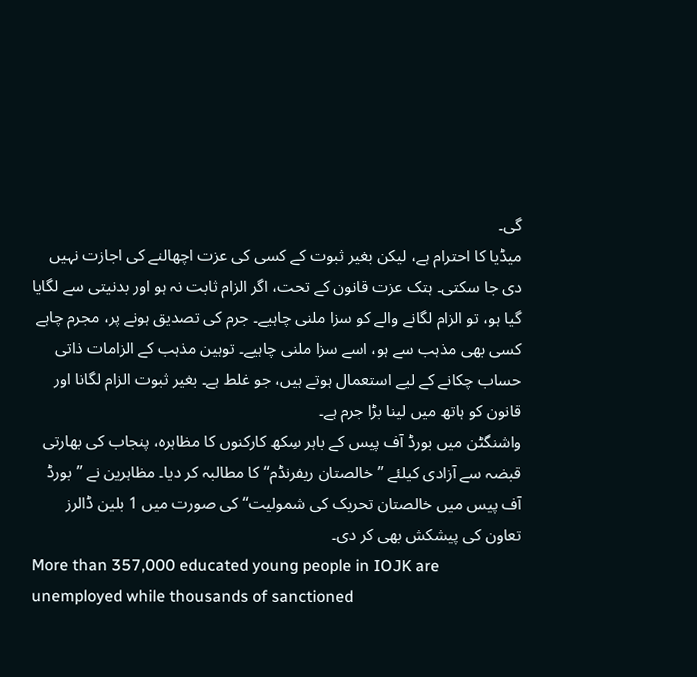گی۔
میڈیا کا احترام ہے، لیکن بغیر ثبوت کے کسی کی عزت اچھالنے کی اجازت نہیں دی جا سکتی۔ ہتک عزت قانون کے تحت، اگر الزام ثابت نہ ہو اور بدنیتی سے لگایا گیا ہو، تو الزام لگانے والے کو سزا ملنی چاہیے۔ جرم کی تصدیق ہونے پر، مجرم چاہے کسی بھی مذہب سے ہو، اسے سزا ملنی چاہیے۔ توہین مذہب کے الزامات ذاتی حساب چکانے کے لیے استعمال ہوتے ہیں، جو غلط ہے۔ بغیر ثبوت الزام لگانا اور قانون کو ہاتھ میں لینا بڑا جرم ہے۔
واشنگٹن میں بورڈ آف پیس کے باہر سِکھ کارکنوں کا مظاہرہ، پنجاب کی بھارتی قبضہ سے آزادی کیلئے ’’خالصتان ریفرنڈم‘‘ کا مطالبہ کر دیا۔ مظاہرین نے ’’بورڈ آف پیس میں خالصتان تحریک کی شمولیت‘‘ کی صورت میں 1 بلین ڈالرز تعاون کی پیشکش بھی کر دی۔
More than 357,000 educated young people in IOJK are unemployed while thousands of sanctioned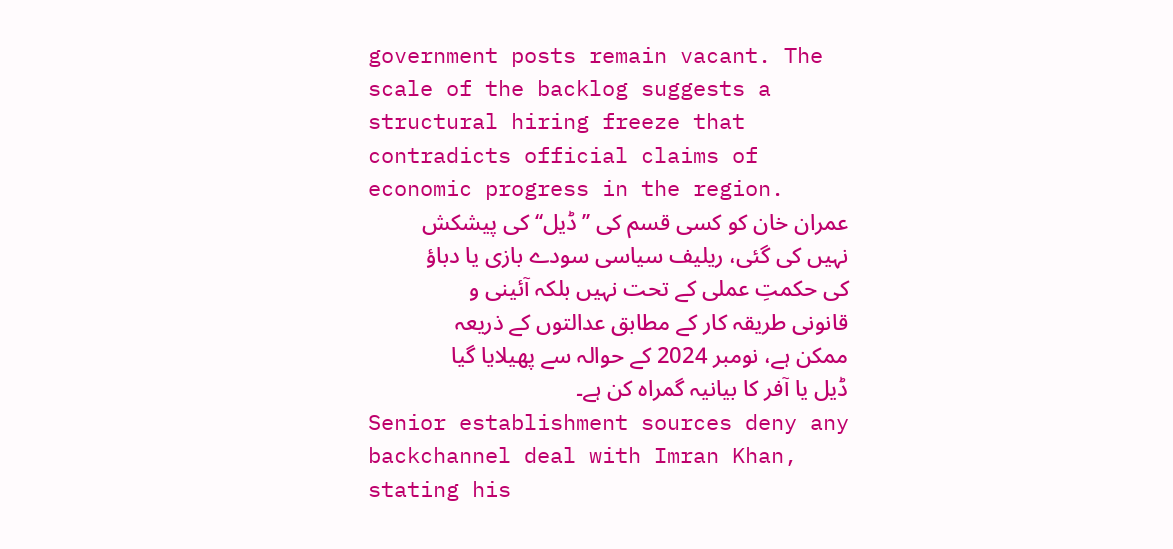government posts remain vacant. The scale of the backlog suggests a structural hiring freeze that contradicts official claims of economic progress in the region.
عمران خان کو کسی قسم کی ’’ڈیل‘‘ کی پیشکش نہیں کی گئی، ریلیف سیاسی سودے بازی یا دباؤ کی حکمتِ عملی کے تحت نہیں بلکہ آئینی و قانونی طریقہ کار کے مطابق عدالتوں کے ذریعہ ممکن ہے، نومبر 2024 کے حوالہ سے پھیلایا گیا ڈیل یا آفر کا بیانیہ گمراہ کن ہے۔
Senior establishment sources deny any backchannel deal with Imran Khan, stating his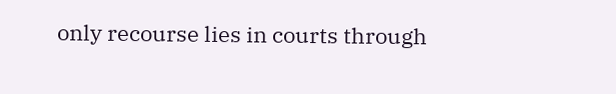only recourse lies in courts through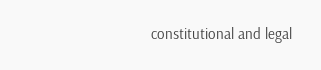constitutional and legal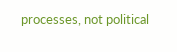processes, not political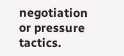negotiation or pressure tactics.